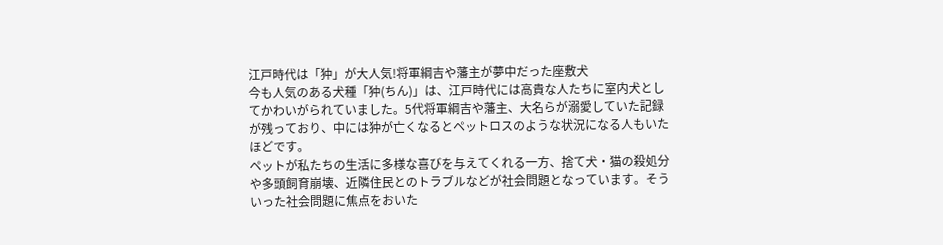江戸時代は「狆」が大人気!将軍綱吉や藩主が夢中だった座敷犬
今も人気のある犬種「狆(ちん)」は、江戸時代には高貴な人たちに室内犬としてかわいがられていました。5代将軍綱吉や藩主、大名らが溺愛していた記録が残っており、中には狆が亡くなるとペットロスのような状況になる人もいたほどです。
ペットが私たちの生活に多様な喜びを与えてくれる一方、捨て犬・猫の殺処分や多頭飼育崩壊、近隣住民とのトラブルなどが社会問題となっています。そういった社会問題に焦点をおいた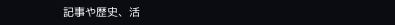記事や歴史、活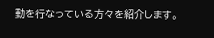動を行なっている方々を紹介します。